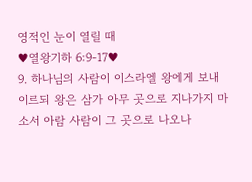영적인 눈이 열릴 때
♥열왕기하 6:9-17♥
9. 하나님의 사람이 이스라엘 왕에게 보내 이르되 왕은 삼가 아무 곳으로 지나가지 마소서 아람 사람이 그 곳으로 나오나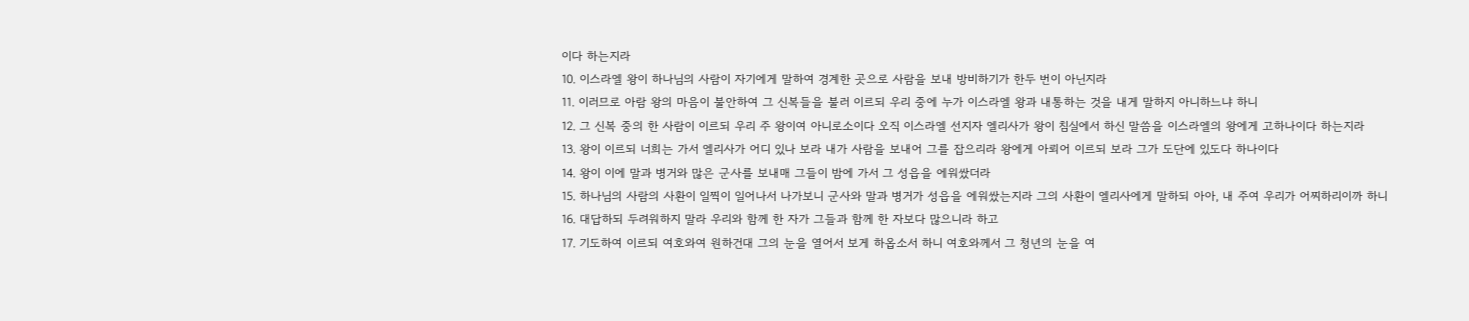이다 하는지라
10. 이스라엘 왕이 하나님의 사람이 자기에게 말하여 경계한 곳으로 사람을 보내 방비하기가 한두 번이 아닌지라
11. 이러므로 아람 왕의 마음이 불안하여 그 신복들을 불러 이르되 우리 중에 누가 이스라엘 왕과 내통하는 것을 내게 말하지 아니하느냐 하니
12. 그 신복 중의 한 사람이 이르되 우리 주 왕이여 아니로소이다 오직 이스라엘 선지자 엘리사가 왕이 침실에서 하신 말씀을 이스라엘의 왕에게 고하나이다 하는지라
13. 왕이 이르되 너희는 가서 엘리사가 어디 있나 보라 내가 사람을 보내어 그를 잡으리라 왕에게 아뢰어 이르되 보라 그가 도단에 있도다 하나이다
14. 왕이 이에 말과 병거와 많은 군사를 보내매 그들이 밤에 가서 그 성읍을 에워쌌더라
15. 하나님의 사람의 사환이 일찍이 일어나서 나가보니 군사와 말과 병거가 성읍을 에워쌌는지라 그의 사환이 엘리사에게 말하되 아아, 내 주여 우리가 어찌하리이까 하니
16. 대답하되 두려워하지 말라 우리와 함께 한 자가 그들과 함께 한 자보다 많으니라 하고
17. 기도하여 이르되 여호와여 원하건대 그의 눈을 열어서 보게 하옵소서 하니 여호와께서 그 청년의 눈을 여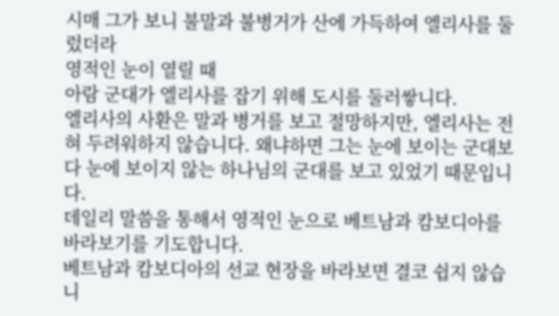시매 그가 보니 불말과 불병거가 산에 가득하여 엘리사를 둘렀더라
영적인 눈이 열릴 때
아람 군대가 엘리사를 잡기 위해 도시를 둘러쌓니다.
엘리사의 사환은 말과 병거를 보고 절망하지만, 엘리사는 전혀 두려워하지 않습니다. 왜냐하면 그는 눈에 보이는 군대보다 눈에 보이지 않는 하나님의 군대를 보고 있었기 때문입니다.
데일리 말씀을 통해서 영적인 눈으로 베트남과 캄보디아를 바라보기를 기도합니다.
베트남과 캄보디아의 선교 현장을 바라보면 결코 쉽지 않습니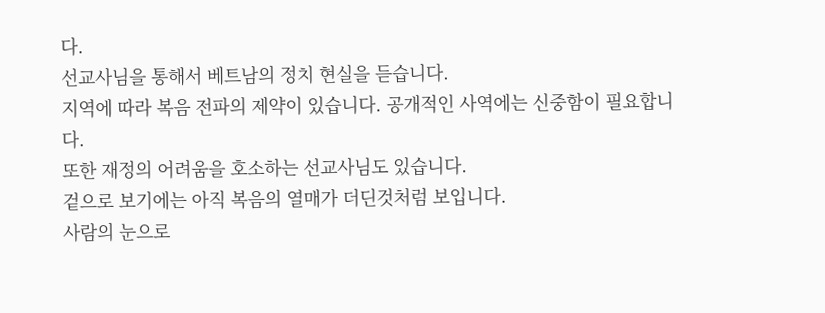다.
선교사님을 통해서 베트남의 정치 현실을 듣습니다.
지역에 따라 복음 전파의 제약이 있습니다. 공개적인 사역에는 신중함이 필요합니다.
또한 재정의 어려움을 호소하는 선교사님도 있습니다.
겉으로 보기에는 아직 복음의 열매가 더딘것처럼 보입니다.
사람의 눈으로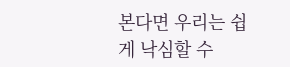본다면 우리는 쉽게 낙심할 수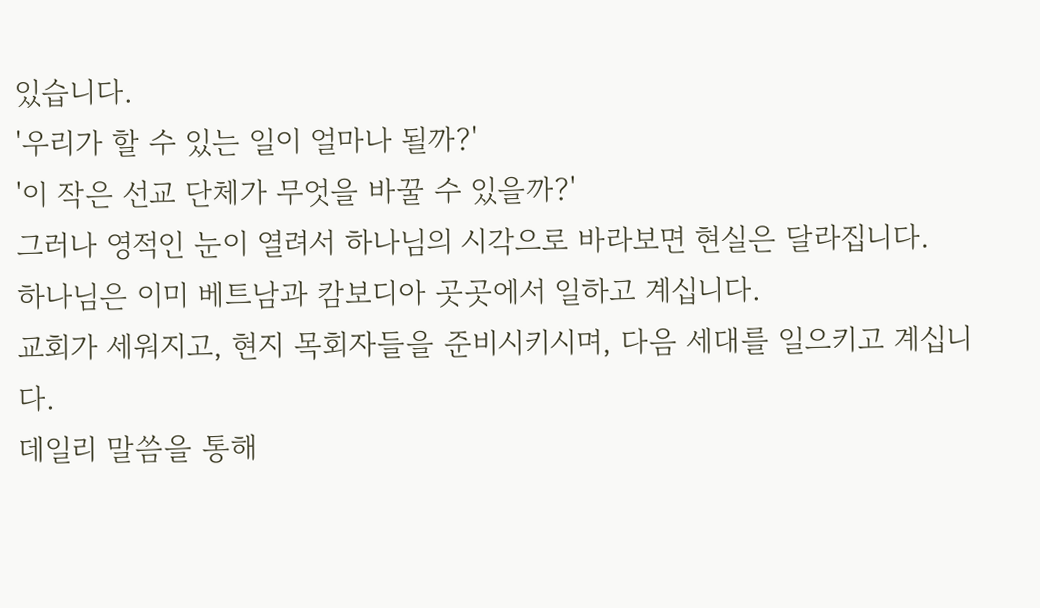있습니다.
'우리가 할 수 있는 일이 얼마나 될까?'
'이 작은 선교 단체가 무엇을 바꿀 수 있을까?'
그러나 영적인 눈이 열려서 하나님의 시각으로 바라보면 현실은 달라집니다.
하나님은 이미 베트남과 캄보디아 곳곳에서 일하고 계십니다.
교회가 세워지고, 현지 목회자들을 준비시키시며, 다음 세대를 일으키고 계십니다.
데일리 말씀을 통해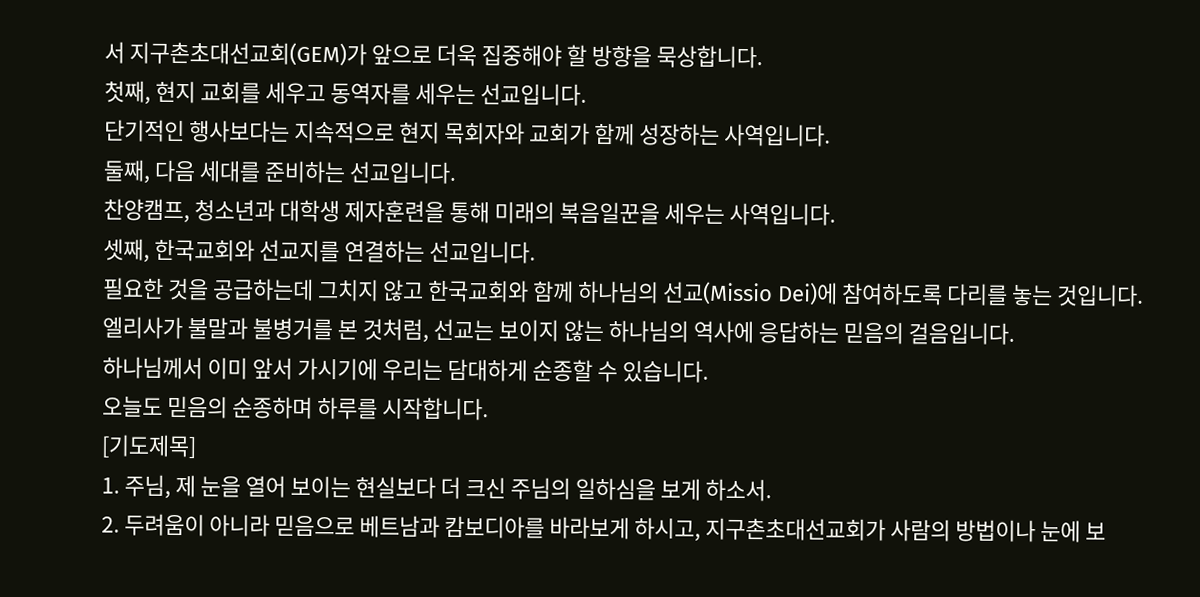서 지구촌초대선교회(GEM)가 앞으로 더욱 집중해야 할 방향을 묵상합니다.
첫째, 현지 교회를 세우고 동역자를 세우는 선교입니다.
단기적인 행사보다는 지속적으로 현지 목회자와 교회가 함께 성장하는 사역입니다.
둘째, 다음 세대를 준비하는 선교입니다.
찬양캠프, 청소년과 대학생 제자훈련을 통해 미래의 복음일꾼을 세우는 사역입니다.
셋째, 한국교회와 선교지를 연결하는 선교입니다.
필요한 것을 공급하는데 그치지 않고 한국교회와 함께 하나님의 선교(Missio Dei)에 참여하도록 다리를 놓는 것입니다.
엘리사가 불말과 불병거를 본 것처럼, 선교는 보이지 않는 하나님의 역사에 응답하는 믿음의 걸음입니다.
하나님께서 이미 앞서 가시기에 우리는 담대하게 순종할 수 있습니다.
오늘도 믿음의 순종하며 하루를 시작합니다.
[기도제목]
1. 주님, 제 눈을 열어 보이는 현실보다 더 크신 주님의 일하심을 보게 하소서.
2. 두려움이 아니라 믿음으로 베트남과 캄보디아를 바라보게 하시고, 지구촌초대선교회가 사람의 방법이나 눈에 보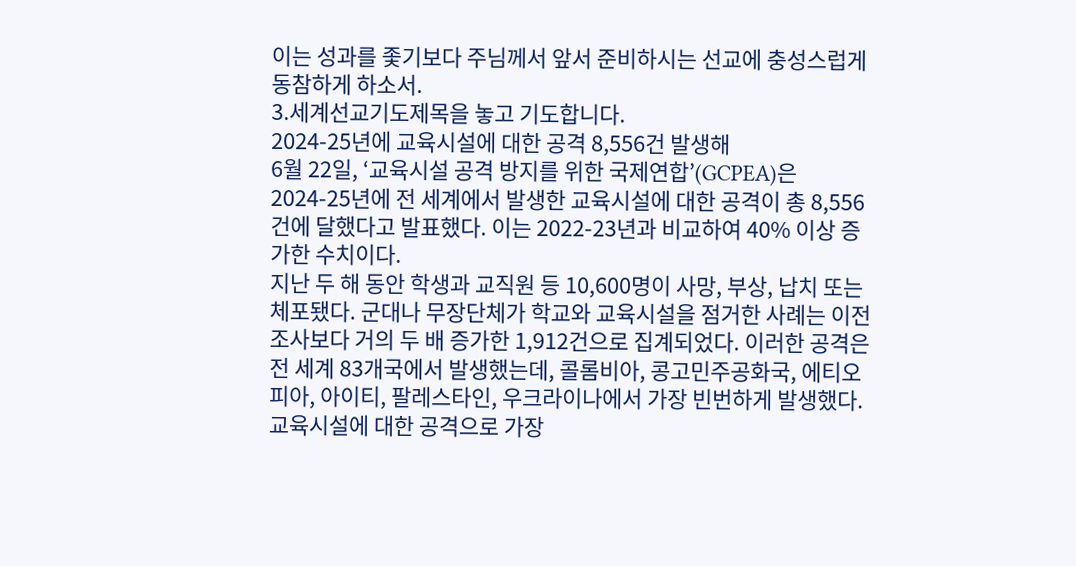이는 성과를 좇기보다 주님께서 앞서 준비하시는 선교에 충성스럽게 동참하게 하소서.
3.세계선교기도제목을 놓고 기도합니다.
2024-25년에 교육시설에 대한 공격 8,556건 발생해
6월 22일, ‘교육시설 공격 방지를 위한 국제연합’(GCPEA)은 2024-25년에 전 세계에서 발생한 교육시설에 대한 공격이 총 8,556건에 달했다고 발표했다. 이는 2022-23년과 비교하여 40% 이상 증가한 수치이다.
지난 두 해 동안 학생과 교직원 등 10,600명이 사망, 부상, 납치 또는 체포됐다. 군대나 무장단체가 학교와 교육시설을 점거한 사례는 이전 조사보다 거의 두 배 증가한 1,912건으로 집계되었다. 이러한 공격은 전 세계 83개국에서 발생했는데, 콜롬비아, 콩고민주공화국, 에티오피아, 아이티, 팔레스타인, 우크라이나에서 가장 빈번하게 발생했다. 교육시설에 대한 공격으로 가장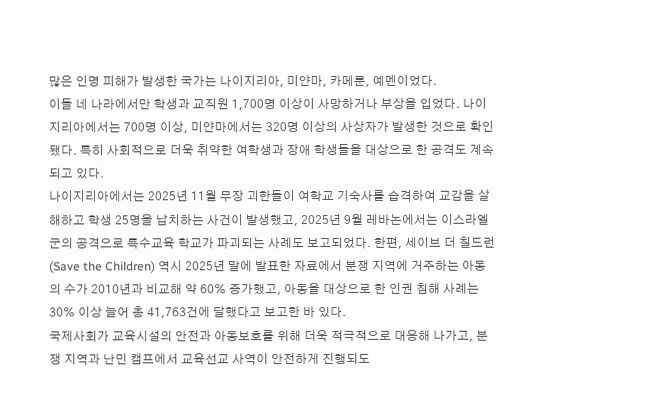많은 인명 피해가 발생한 국가는 나이지리아, 미얀마, 카메룬, 예멘이었다.
이들 네 나라에서만 학생과 교직원 1,700명 이상이 사망하거나 부상을 입었다. 나이지리아에서는 700명 이상, 미얀마에서는 320명 이상의 사상자가 발생한 것으로 확인됐다. 특히 사회적으로 더욱 취약한 여학생과 장애 학생들을 대상으로 한 공격도 계속되고 있다.
나이지리아에서는 2025년 11월 무장 괴한들이 여학교 기숙사를 습격하여 교감을 살해하고 학생 25명을 납치하는 사건이 발생했고, 2025년 9월 레바논에서는 이스라엘군의 공격으로 특수교육 학교가 파괴되는 사례도 보고되었다. 한편, 세이브 더 칠드런(Save the Children) 역시 2025년 말에 발표한 자료에서 분쟁 지역에 거주하는 아동의 수가 2010년과 비교해 약 60% 증가했고, 아동을 대상으로 한 인권 침해 사례는 30% 이상 늘어 총 41,763건에 달했다고 보고한 바 있다.
국제사회가 교육시설의 안전과 아동보호를 위해 더욱 적극적으로 대응해 나가고, 분쟁 지역과 난민 캠프에서 교육선교 사역이 안전하게 진행되도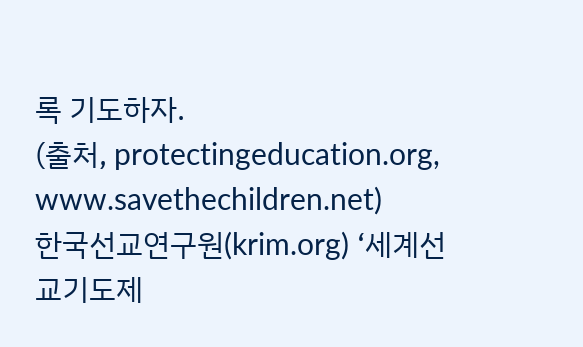록 기도하자.
(출처, protectingeducation.org, www.savethechildren.net)
한국선교연구원(krim.org) ‘세계선교기도제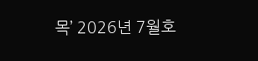목’ 2026년 7월호